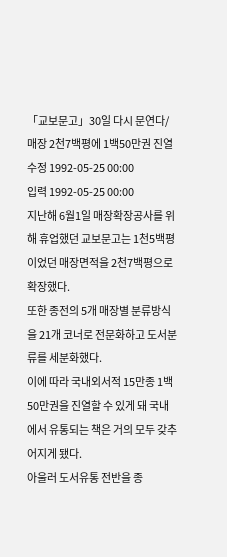「교보문고」30일 다시 문연다/매장 2천7백평에 1백50만권 진열
수정 1992-05-25 00:00
입력 1992-05-25 00:00
지난해 6월1일 매장확장공사를 위해 휴업했던 교보문고는 1천5백평이었던 매장면적을 2천7백평으로 확장했다.
또한 종전의 5개 매장별 분류방식을 21개 코너로 전문화하고 도서분류를 세분화했다.
이에 따라 국내외서적 15만종 1백50만권을 진열할 수 있게 돼 국내에서 유통되는 책은 거의 모두 갖추어지게 됐다.
아울러 도서유통 전반을 종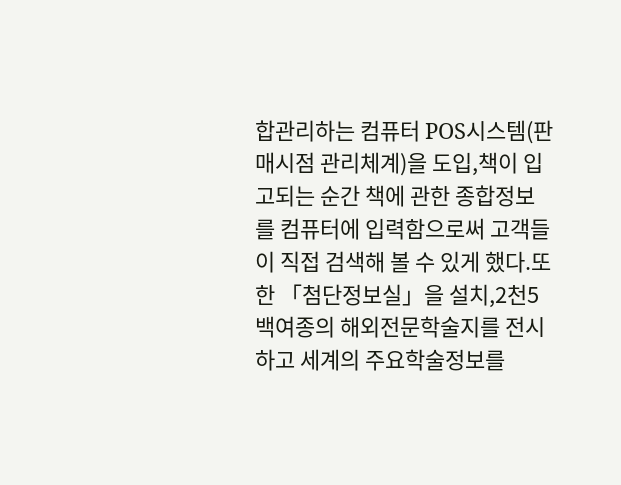합관리하는 컴퓨터 POS시스템(판매시점 관리체계)을 도입,책이 입고되는 순간 책에 관한 종합정보를 컴퓨터에 입력함으로써 고객들이 직접 검색해 볼 수 있게 했다.또한 「첨단정보실」을 설치,2천5백여종의 해외전문학술지를 전시하고 세계의 주요학술정보를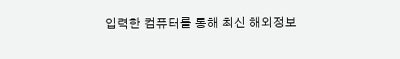입력한 컴퓨터를 통해 최신 해외정보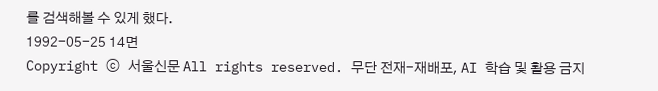를 검색해볼 수 있게 했다.
1992-05-25 14면
Copyright ⓒ 서울신문 All rights reserved. 무단 전재-재배포, AI 학습 및 활용 금지